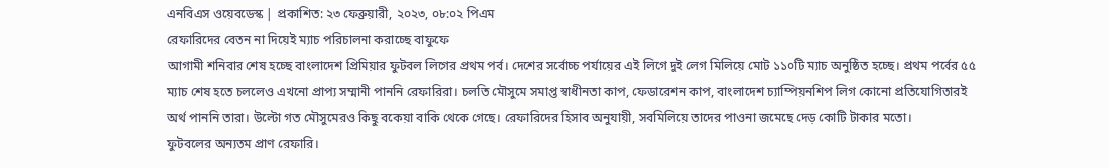এনবিএস ওয়েবডেস্ক | প্রকাশিত: ২৩ ফেব্রুয়ারী, ২০২৩, ০৮:০২ পিএম
রেফারিদের বেতন না দিয়েই ম্যাচ পরিচালনা করাচ্ছে বাফুফে
আগামী শনিবার শেষ হচ্ছে বাংলাদেশ প্রিমিয়ার ফুটবল লিগের প্রথম পর্ব। দেশের সর্বোচ্চ পর্যায়ের এই লিগে দুই লেগ মিলিয়ে মোট ১১০টি ম্যাচ অনুষ্ঠিত হচ্ছে। প্রথম পর্বের ৫৫ ম্যাচ শেষ হতে চললেও এখনো প্রাপ্য সম্মানী পাননি রেফারিরা। চলতি মৌসুমে সমাপ্ত স্বাধীনতা কাপ, ফেডারেশন কাপ, বাংলাদেশ চ্যাম্পিয়নশিপ লিগ কোনো প্রতিযোগিতারই অর্থ পাননি তারা। উল্টো গত মৌসুমেরও কিছু বকেয়া বাকি থেকে গেছে। রেফারিদের হিসাব অনুযায়ী, সবমিলিয়ে তাদের পাওনা জমেছে দেড় কোটি টাকার মতো।
ফুটবলের অন্যতম প্রাণ রেফারি।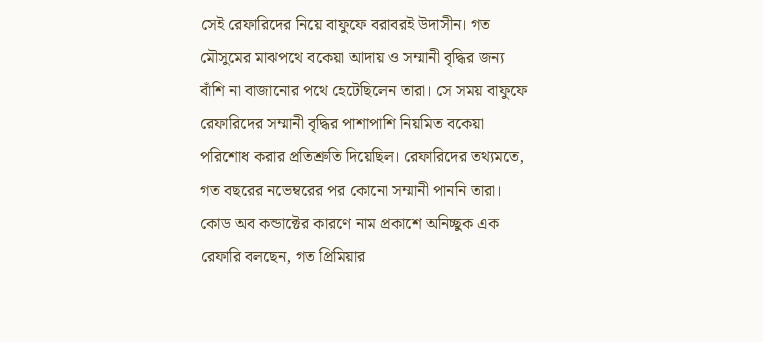সেই রেফারিদের নিয়ে বাফুফে বরাবরই উদাসীন। গত মৌসুমের মাঝপথে বকেয়া আদায় ও সম্মানী বৃদ্ধির জন্য বাঁশি না বাজানোর পথে হেটেছিলেন তারা। সে সময় বাফুফে রেফারিদের সম্মানী বৃদ্ধির পাশাপাশি নিয়মিত বকেয়া পরিশোধ করার প্রতিশ্রুতি দিয়েছিল। রেফারিদের তথ্যমতে, গত বছরের নভেম্বরের পর কোনো সম্মানী পাননি তারা।
কোড অব কন্ডাক্টের কারণে নাম প্রকাশে অনিচ্ছুক এক রেফারি বলছেন, গত প্রিমিয়ার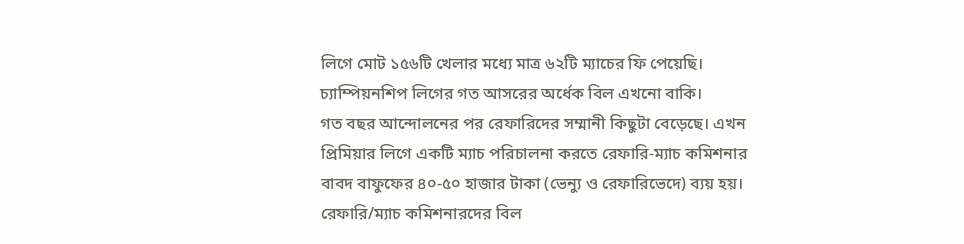লিগে মোট ১৫৬টি খেলার মধ্যে মাত্র ৬২টি ম্যাচের ফি পেয়েছি। চ্যাম্পিয়নশিপ লিগের গত আসরের অর্ধেক বিল এখনো বাকি।
গত বছর আন্দোলনের পর রেফারিদের সম্মানী কিছুটা বেড়েছে। এখন প্রিমিয়ার লিগে একটি ম্যাচ পরিচালনা করতে রেফারি-ম্যাচ কমিশনার বাবদ বাফুফের ৪০-৫০ হাজার টাকা (ভেন্যু ও রেফারিভেদে) ব্যয় হয়। রেফারি/ম্যাচ কমিশনারদের বিল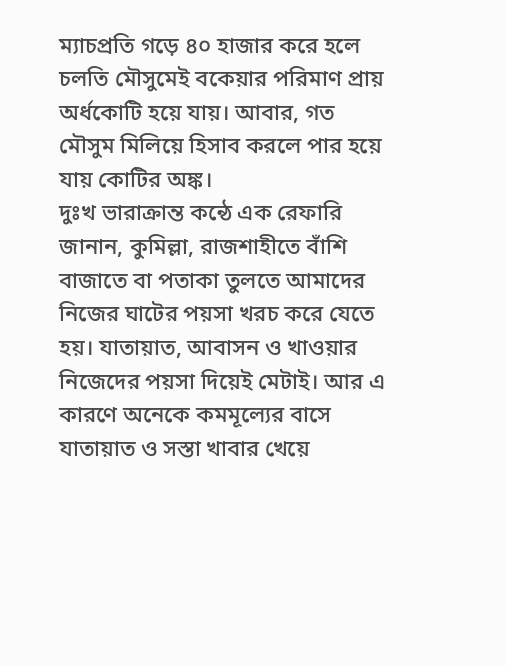ম্যাচপ্রতি গড়ে ৪০ হাজার করে হলে চলতি মৌসুমেই বকেয়ার পরিমাণ প্রায় অর্ধকোটি হয়ে যায়। আবার, গত মৌসুম মিলিয়ে হিসাব করলে পার হয়ে যায় কোটির অঙ্ক।
দুঃখ ভারাক্রান্ত কন্ঠে এক রেফারি জানান, কুমিল্লা, রাজশাহীতে বাঁশি বাজাতে বা পতাকা তুলতে আমাদের নিজের ঘাটের পয়সা খরচ করে যেতে হয়। যাতায়াত, আবাসন ও খাওয়ার নিজেদের পয়সা দিয়েই মেটাই। আর এ কারণে অনেকে কমমূল্যের বাসে যাতায়াত ও সস্তা খাবার খেয়ে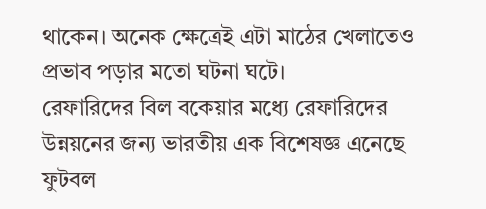থাকেন। অনেক ক্ষেত্রেই এটা মাঠের খেলাতেও প্রভাব পড়ার মতো ঘটনা ঘটে।
রেফারিদের বিল বকেয়ার মধ্যে রেফারিদের উন্নয়নের জন্য ভারতীয় এক বিশেষজ্ঞ এনেছে ফুটবল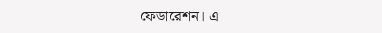ফেডারেশন। এ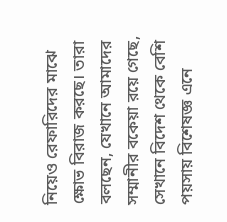নিয়েও রেফারিদের মাঝে ক্ষোভ বিরাজ করছে। তারা বলছেন, যেখানে আমাদের সম্মানীর বকেয়া রয়ে গেছে, সেখানে বিদেশ থেকে বেশি পয়সায় বিশেষজ্ঞ এনে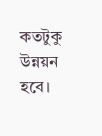কতটুকু উন্নয়ন হবে।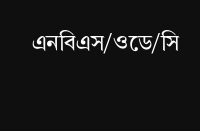এনবিএস/ওডে/সি